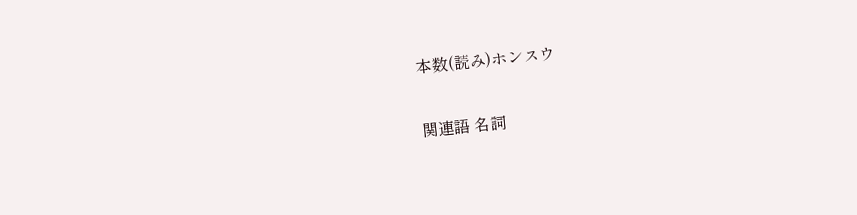本数(読み)ホンスウ

関連語 名詞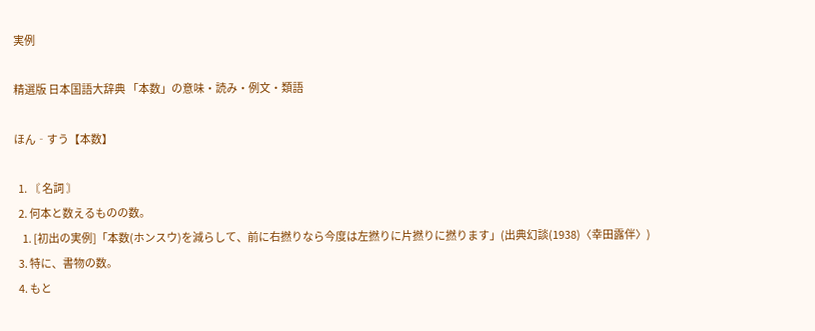実例

精選版 日本国語大辞典 「本数」の意味・読み・例文・類語

ほん‐すう【本数】

  1. 〘 名詞 〙
  2. 何本と数えるものの数。
    1. [初出の実例]「本数(ホンスウ)を減らして、前に右撚りなら今度は左撚りに片撚りに撚ります」(出典幻談(1938)〈幸田露伴〉)
  3. 特に、書物の数。
  4. もと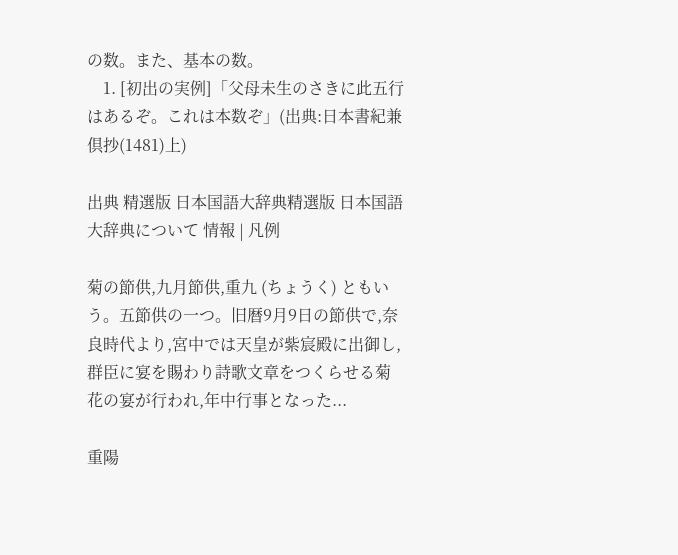の数。また、基本の数。
    1. [初出の実例]「父母未生のさきに此五行はあるぞ。これは本数ぞ」(出典:日本書紀兼倶抄(1481)上)

出典 精選版 日本国語大辞典精選版 日本国語大辞典について 情報 | 凡例

菊の節供,九月節供,重九 (ちょうく) ともいう。五節供の一つ。旧暦9月9日の節供で,奈良時代より,宮中では天皇が紫宸殿に出御し,群臣に宴を賜わり詩歌文章をつくらせる菊花の宴が行われ,年中行事となった...

重陽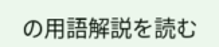の用語解説を読む